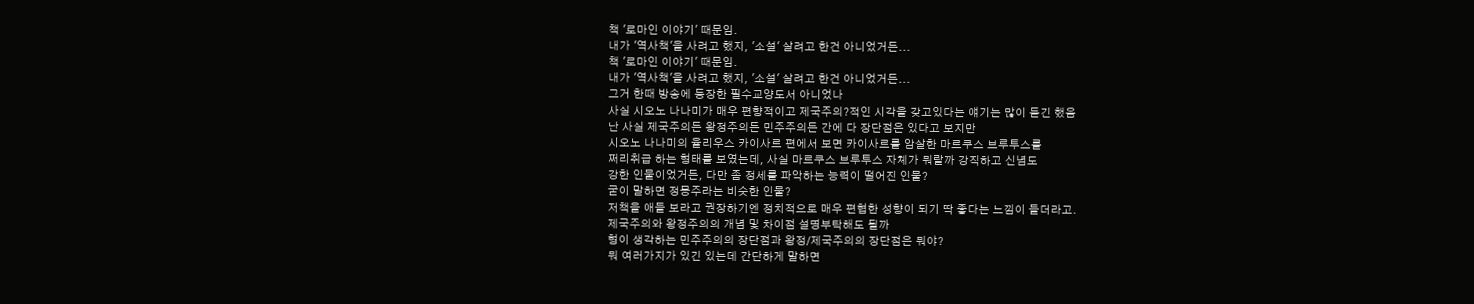책 '로마인 이야기' 때문임.
내가 '역사책'을 사려고 했지, '소설' 살려고 한건 아니었거든...
책 '로마인 이야기' 때문임.
내가 '역사책'을 사려고 했지, '소설' 살려고 한건 아니었거든...
그거 한때 방송에 등장한 필수교양도서 아니었나
사실 시오노 나나미가 매우 편향적이고 제국주의?적인 시각을 갖고있다는 얘기는 많이 듣긴 했음
난 사실 제국주의든 왕정주의든 민주주의든 간에 다 장단점은 있다고 보지만
시오노 나나미의 율리우스 카이사르 편에서 보면 카이사르를 암살한 마르쿠스 브루투스를
쩌리취급 하는 형태를 보였는데, 사실 마르쿠스 브루투스 자체가 뭐랄까 강직하고 신념도
강한 인물이었거든, 다만 좀 정세를 파악하는 능력이 떨어진 인물?
굳이 말하면 정몽주라는 비슷한 인물?
저책을 애들 보라고 권장하기엔 정치적으로 매우 편협한 성향이 되기 딱 좋다는 느낌이 들더라고.
제국주의와 왕정주의의 개념 및 차이점 설명부탁해도 될까
형이 생각하는 민주주의의 장단점과 왕정/제국주의의 장단점은 뭐야?
뭐 여러가지가 있긴 있는데 간단하게 말하면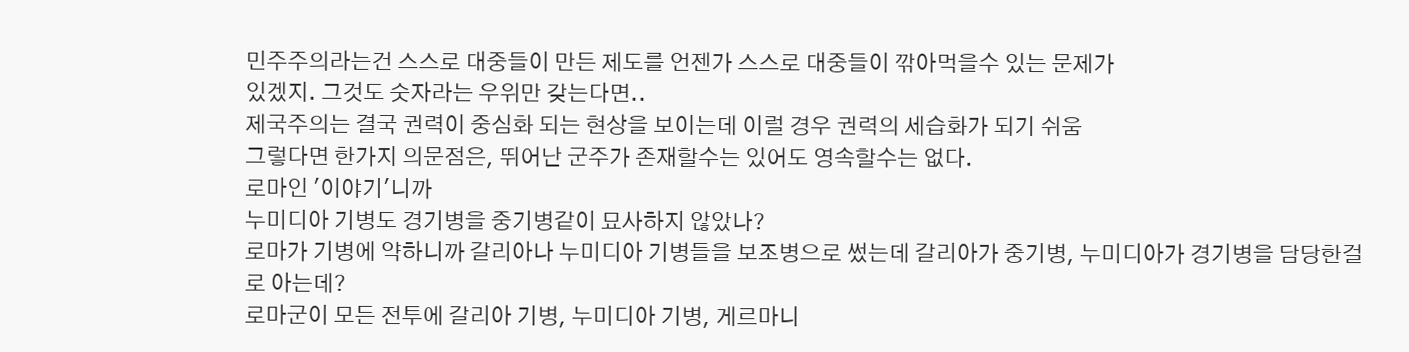민주주의라는건 스스로 대중들이 만든 제도를 언젠가 스스로 대중들이 깎아먹을수 있는 문제가
있겠지. 그것도 숫자라는 우위만 갖는다면..
제국주의는 결국 권력이 중심화 되는 현상을 보이는데 이럴 경우 권력의 세습화가 되기 쉬움
그렇다면 한가지 의문점은, 뛰어난 군주가 존재할수는 있어도 영속할수는 없다.
로마인 '이야기'니까
누미디아 기병도 경기병을 중기병같이 묘사하지 않았나?
로마가 기병에 약하니까 갈리아나 누미디아 기병들을 보조병으로 썼는데 갈리아가 중기병, 누미디아가 경기병을 담당한걸로 아는데?
로마군이 모든 전투에 갈리아 기병, 누미디아 기병, 게르마니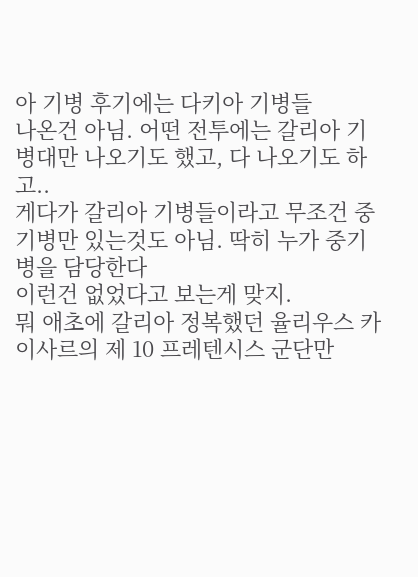아 기병 후기에는 다키아 기병들
나온건 아님. 어떤 전투에는 갈리아 기병대만 나오기도 했고, 다 나오기도 하고..
게다가 갈리아 기병들이라고 무조건 중기병만 있는것도 아님. 딱히 누가 중기병을 담당한다
이런건 없었다고 보는게 맞지.
뭐 애초에 갈리아 정복했던 율리우스 카이사르의 제 10 프레텐시스 군단만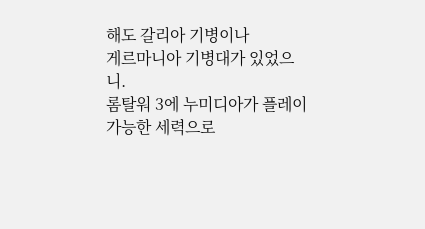해도 갈리아 기병이나
게르마니아 기병대가 있었으니.
롬탈워 3에 누미디아가 플레이 가능한 세력으로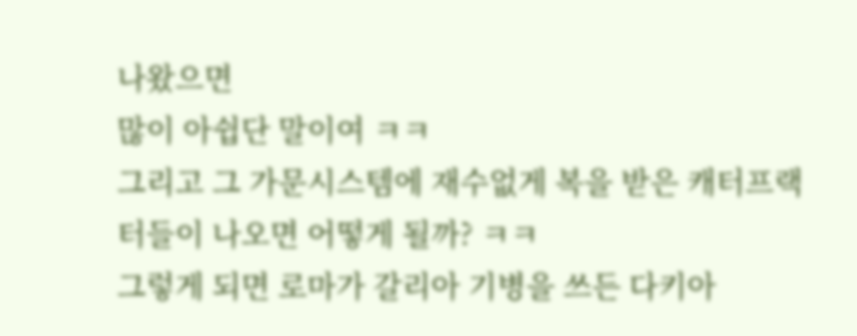나왔으면
많이 아쉽단 말이여 ㅋㅋ
그리고 그 가문시스템에 재수없게 복을 받은 캐터프랙터들이 나오면 어떻게 될까? ㅋㅋ
그렇게 되면 로마가 갈리아 기병을 쓰든 다키아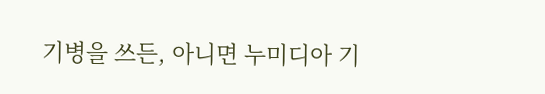기병을 쓰든, 아니면 누미디아 기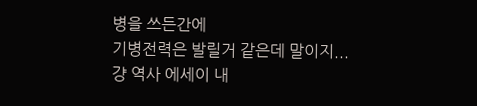병을 쓰든간에
기병전력은 발릴거 같은데 말이지...
걍 역사 에세이 내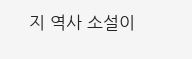지 역사 소설이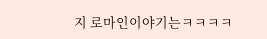지 로마인이야기는ㅋㅋㅋㅋ